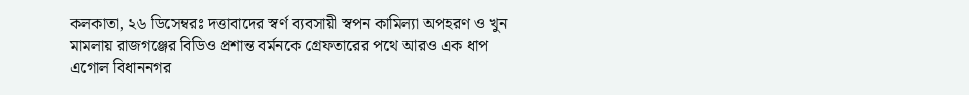কলকাতা, ২৬ ডিসেম্বরঃ দত্তাবাদের স্বর্ণ ব্যবসায়ী স্বপন কামিল্যা অপহরণ ও খুন মামলায় রাজগঞ্জের বিডিও প্রশান্ত বর্মনকে গ্রেফতারের পথে আরও এক ধাপ এগোল বিধাননগর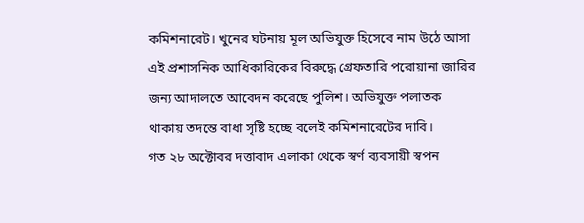কমিশনারেট। খুনের ঘটনায় মূল অভিযুক্ত হিসেবে নাম উঠে আসা এই প্রশাসনিক আধিকারিকের বিরুদ্ধে গ্রেফতারি পরোয়ানা জারির জন্য আদালতে আবেদন করেছে পুলিশ। অভিযুক্ত পলাতক থাকায় তদন্তে বাধা সৃষ্টি হচ্ছে বলেই কমিশনারেটের দাবি।
গত ২৮ অক্টোবর দত্তাবাদ এলাকা থেকে স্বর্ণ ব্যবসায়ী স্বপন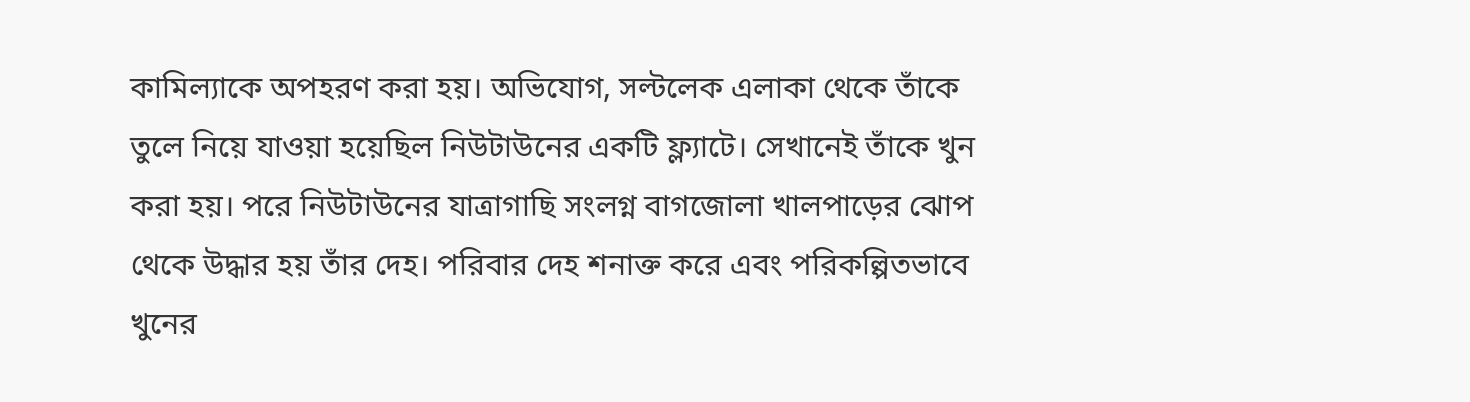কামিল্যাকে অপহরণ করা হয়। অভিযোগ, সল্টলেক এলাকা থেকে তাঁকে তুলে নিয়ে যাওয়া হয়েছিল নিউটাউনের একটি ফ্ল্যাটে। সেখানেই তাঁকে খুন করা হয়। পরে নিউটাউনের যাত্রাগাছি সংলগ্ন বাগজোলা খালপাড়ের ঝোপ থেকে উদ্ধার হয় তাঁর দেহ। পরিবার দেহ শনাক্ত করে এবং পরিকল্পিতভাবে খুনের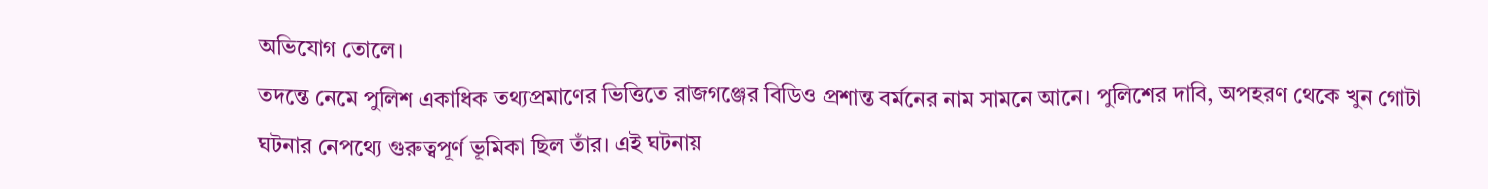অভিযোগ তোলে।
তদন্তে নেমে পুলিশ একাধিক তথ্যপ্রমাণের ভিত্তিতে রাজগঞ্জের বিডিও প্রশান্ত বর্মনের নাম সামনে আনে। পুলিশের দাবি, অপহরণ থেকে খুন গোটা ঘটনার নেপথ্যে গুরুত্বপূর্ণ ভূমিকা ছিল তাঁর। এই ঘটনায়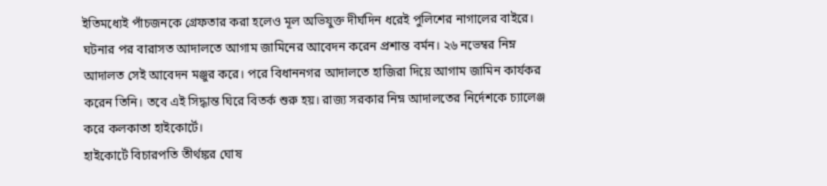ইতিমধ্যেই পাঁচজনকে গ্রেফতার করা হলেও মূল অভিযুক্ত দীর্ঘদিন ধরেই পুলিশের নাগালের বাইরে।
ঘটনার পর বারাসত আদালতে আগাম জামিনের আবেদন করেন প্রশান্ত বর্মন। ২৬ নভেম্বর নিম্ন আদালত সেই আবেদন মঞ্জুর করে। পরে বিধাননগর আদালতে হাজিরা দিয়ে আগাম জামিন কার্যকর করেন তিনি। তবে এই সিদ্ধান্ত ঘিরে বিতর্ক শুরু হয়। রাজ্য সরকার নিম্ন আদালতের নির্দেশকে চ্যালেঞ্জ করে কলকাতা হাইকোর্টে।
হাইকোর্টে বিচারপতি তীর্থঙ্কর ঘোষ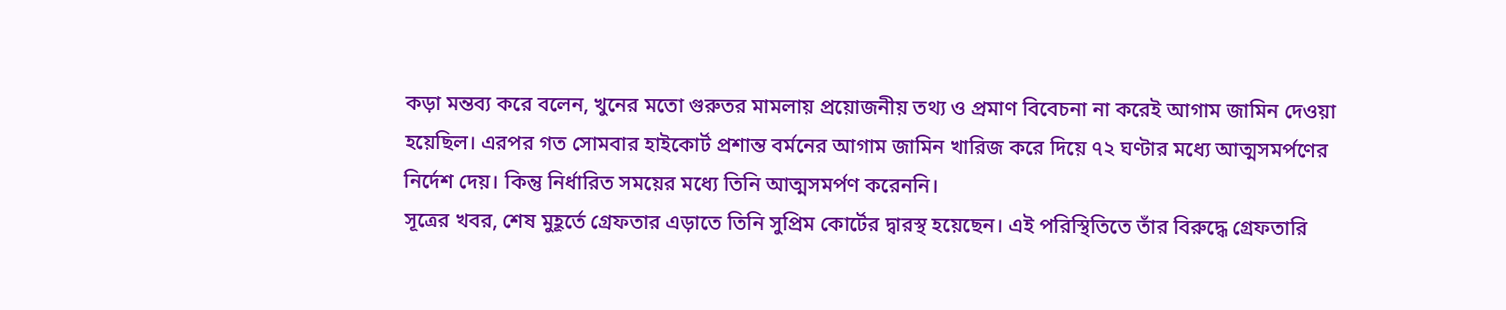কড়া মন্তব্য করে বলেন, খুনের মতো গুরুতর মামলায় প্রয়োজনীয় তথ্য ও প্রমাণ বিবেচনা না করেই আগাম জামিন দেওয়া হয়েছিল। এরপর গত সোমবার হাইকোর্ট প্রশান্ত বর্মনের আগাম জামিন খারিজ করে দিয়ে ৭২ ঘণ্টার মধ্যে আত্মসমর্পণের নির্দেশ দেয়। কিন্তু নির্ধারিত সময়ের মধ্যে তিনি আত্মসমর্পণ করেননি।
সূত্রের খবর, শেষ মুহূর্তে গ্রেফতার এড়াতে তিনি সুপ্রিম কোর্টের দ্বারস্থ হয়েছেন। এই পরিস্থিতিতে তাঁর বিরুদ্ধে গ্রেফতারি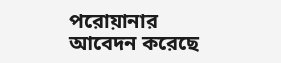পরোয়ানার আবেদন করেছে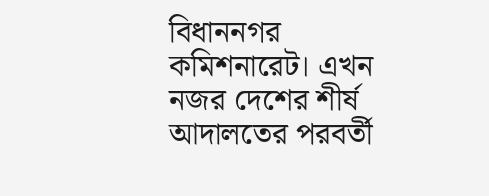বিধাননগর কমিশনারেট। এখন নজর দেশের শীর্ষ আদালতের পরবর্তী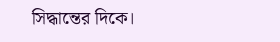সিদ্ধান্তের দিকে।